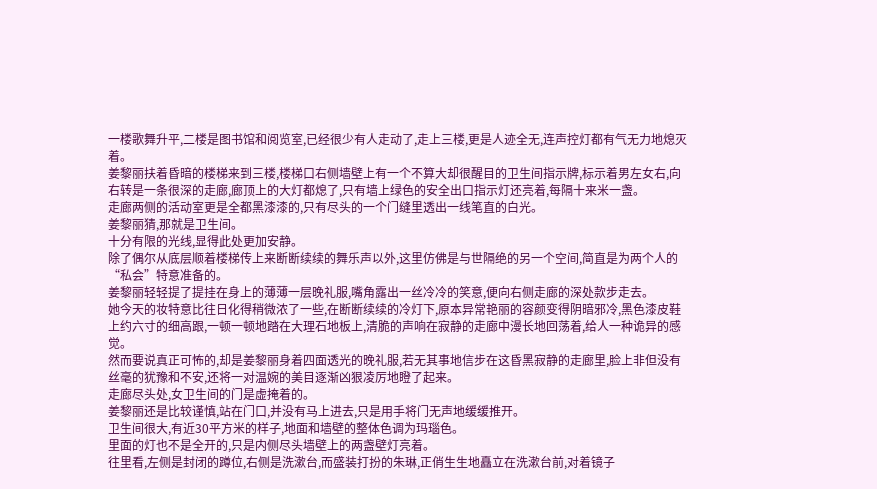一楼歌舞升平,二楼是图书馆和阅览室,已经很少有人走动了,走上三楼,更是人迹全无,连声控灯都有气无力地熄灭着。
姜黎丽扶着昏暗的楼梯来到三楼,楼梯口右侧墙壁上有一个不算大却很醒目的卫生间指示牌,标示着男左女右,向右转是一条很深的走廊,廊顶上的大灯都熄了,只有墙上绿色的安全出口指示灯还亮着,每隔十来米一盏。
走廊两侧的活动室更是全都黑漆漆的,只有尽头的一个门缝里透出一线笔直的白光。
姜黎丽猜,那就是卫生间。
十分有限的光线,显得此处更加安静。
除了偶尔从底层顺着楼梯传上来断断续续的舞乐声以外,这里仿佛是与世隔绝的另一个空间,简直是为两个人的“私会”特意准备的。
姜黎丽轻轻提了提挂在身上的薄薄一层晚礼服,嘴角露出一丝冷冷的笑意,便向右侧走廊的深处款步走去。
她今天的妆特意比往日化得稍微浓了一些,在断断续续的冷灯下,原本异常艳丽的容颜变得阴暗邪冷,黑色漆皮鞋上约六寸的细高跟,一顿一顿地踏在大理石地板上,清脆的声响在寂静的走廊中漫长地回荡着,给人一种诡异的感觉。
然而要说真正可怖的,却是姜黎丽身着四面透光的晚礼服,若无其事地信步在这昏黑寂静的走廊里,脸上非但没有丝毫的犹豫和不安,还将一对温婉的美目逐渐凶狠凌厉地瞪了起来。
走廊尽头处,女卫生间的门是虚掩着的。
姜黎丽还是比较谨慎,站在门口,并没有马上进去,只是用手将门无声地缓缓推开。
卫生间很大,有近30平方米的样子,地面和墙壁的整体色调为玛瑙色。
里面的灯也不是全开的,只是内侧尽头墙壁上的两盏壁灯亮着。
往里看,左侧是封闭的蹲位,右侧是洗漱台,而盛装打扮的朱琳,正俏生生地矗立在洗漱台前,对着镜子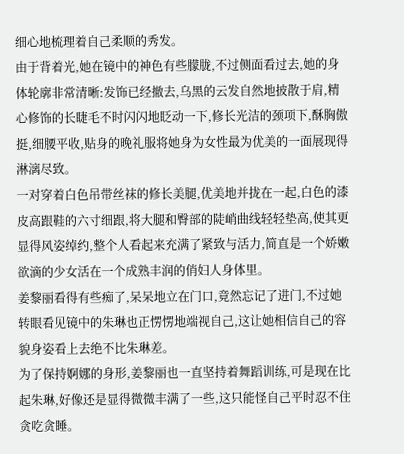细心地梳理着自己柔顺的秀发。
由于背着光,她在镜中的神色有些朦胧,不过侧面看过去,她的身体轮廓非常清晰:发饰已经撤去,乌黑的云发自然地披散于肩,精心修饰的长睫毛不时闪闪地眨动一下,修长光洁的颈项下,酥胸傲挺,细腰平收,贴身的晚礼服将她身为女性最为优美的一面展现得淋漓尽致。
一对穿着白色吊带丝袜的修长美腿,优美地并拢在一起,白色的漆皮高跟鞋的六寸细跟,将大腿和臀部的陡峭曲线轻轻垫高,使其更显得风姿绰约,整个人看起来充满了紧致与活力,简直是一个娇嫩欲滴的少女活在一个成熟丰润的俏妇人身体里。
姜黎丽看得有些痴了,呆呆地立在门口,竟然忘记了进门,不过她转眼看见镜中的朱琳也正愣愣地端视自己,这让她相信自己的容貌身姿看上去绝不比朱琳差。
为了保持婀娜的身形,姜黎丽也一直坚持着舞蹈训练,可是现在比起朱琳,好像还是显得微微丰满了一些,这只能怪自己平时忍不住贪吃贪睡。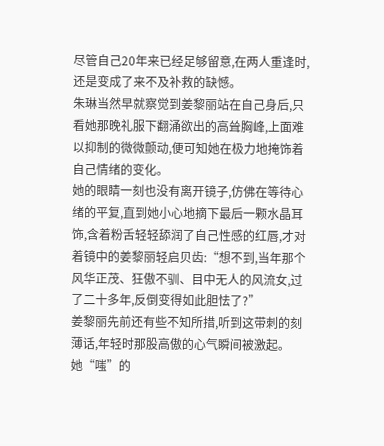尽管自己20年来已经足够留意,在两人重逢时,还是变成了来不及补救的缺憾。
朱琳当然早就察觉到姜黎丽站在自己身后,只看她那晚礼服下翻涌欲出的高耸胸峰,上面难以抑制的微微颤动,便可知她在极力地掩饰着自己情绪的变化。
她的眼睛一刻也没有离开镜子,仿佛在等待心绪的平复,直到她小心地摘下最后一颗水晶耳饰,含着粉舌轻轻舔润了自己性感的红唇,才对着镜中的姜黎丽轻启贝齿:“想不到,当年那个风华正茂、狂傲不驯、目中无人的风流女,过了二十多年,反倒变得如此胆怯了?”
姜黎丽先前还有些不知所措,听到这带刺的刻薄话,年轻时那股高傲的心气瞬间被激起。
她“嗤”的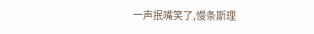一声抿嘴笑了,慢条斯理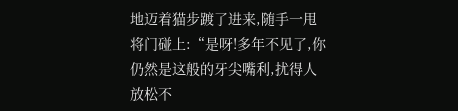地迈着猫步踱了进来,随手一甩将门碰上:“是呀!多年不见了,你仍然是这般的牙尖嘴利,扰得人放松不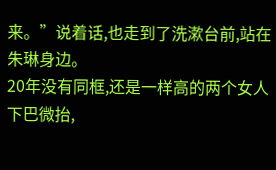来。”说着话,也走到了洗漱台前,站在朱琳身边。
20年没有同框,还是一样高的两个女人下巴微抬,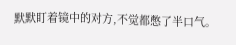默默盯着镜中的对方,不觉都憋了半口气。